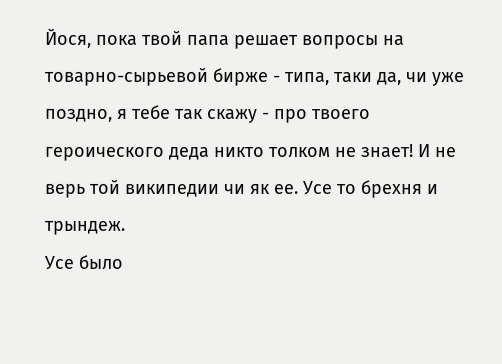Йося, пока твой папа решает вопросы на товарно-сырьевой бирже - типа, таки да, чи уже поздно, я тебе так скажу - про твоего героического деда никто толком не знает! И не верь той википедии чи як ее. Усе то брехня и трындеж.
Усе было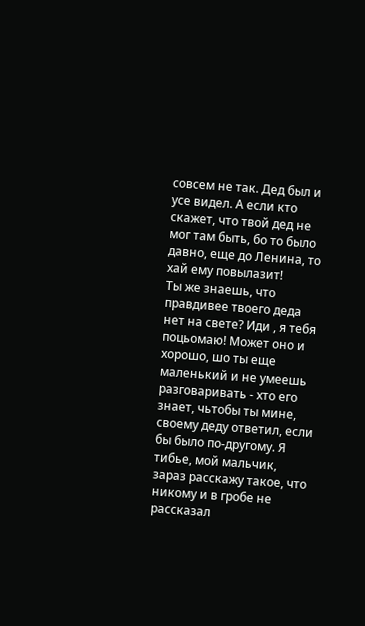совсем не так. Дед был и усе видел. А если кто скажет, что твой дед не мог там быть, бо то было давно, еще до Ленина, то хай ему повылазит!
Ты же знаешь, что правдивее твоего деда нет на свете? Иди , я тебя поцьомаю! Может оно и хорошо, шо ты еще маленький и не умеешь разговаривать - хто его знает, чьтобы ты мине, своему деду ответил, если бы было по-другому. Я тибье, мой мальчик, зараз расскажу такое, что никому и в гробе не рассказал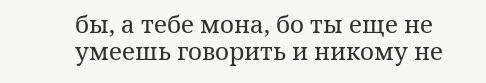бы, а тебе мона, бо ты еще не умеешь говорить и никому не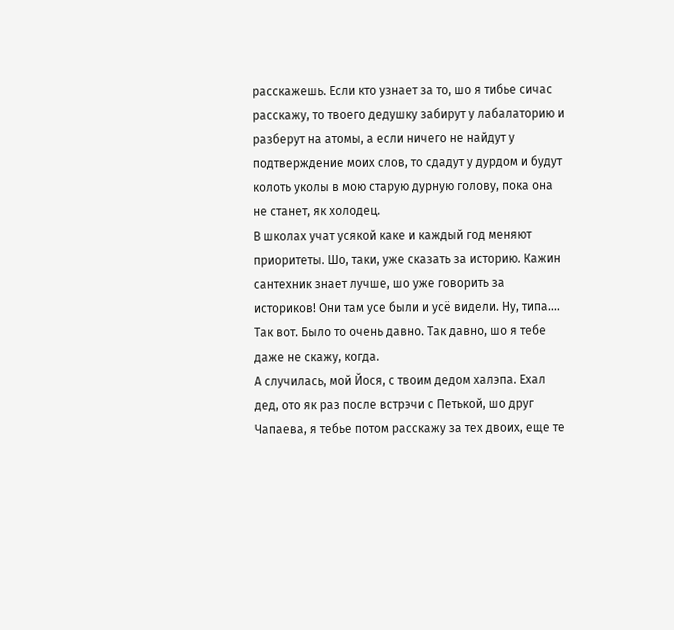расскажешь. Если кто узнает за то, шо я тибье сичас расскажу, то твоего дедушку забирут у лабалаторию и разберут на атомы, а если ничего не найдут у подтверждение моих слов, то сдадут у дурдом и будут колоть уколы в мою старую дурную голову, пока она не станет, як холодец.
В школах учат усякой каке и каждый год меняют приоритеты. Шо, таки, уже сказать за историю. Кажин сантехник знает лучше, шо уже говорить за историков! Они там усе были и усё видели. Ну, типа....
Так вот. Было то очень давно. Так давно, шо я тебе даже не скажу, когда.
А случилась, мой Йося, с твоим дедом халэпа. Ехал дед, ото як раз после встрэчи с Петькой, шо друг Чапаева, я тебье потом расскажу за тех двоих, еще те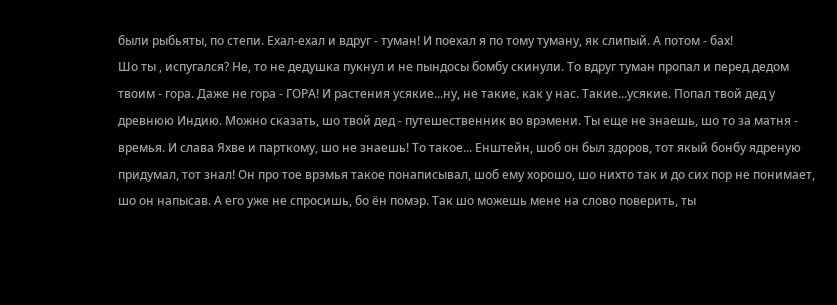были рыбьяты, по степи. Ехал-ехал и вдруг - туман! И поехал я по тому туману, як слипый. А потом - бах!
Шо ты , испугался? Не, то не дедушка пукнул и не пындосы бомбу скинули. То вдруг туман пропал и перед дедом твоим - гора. Даже не гора - ГОРА! И растения усякие...ну, не такие, как у нас. Такие...усякие. Попал твой дед у древнюю Индию. Можно сказать, шо твой дед - путешественник во врэмени. Ты еще не знаешь, шо то за матня - времья. И слава Яхве и парткому, шо не знаешь! То такое... Енштейн, шоб он был здоров, тот якый бонбу ядреную придумал, тот знал! Он про тое врэмья такое понаписывал, шоб ему хорошо, шо нихто так и до сих пор не понимает, шо он напысав. А его уже не спросишь, бо ён помэр. Так шо можешь мене на слово поверить, ты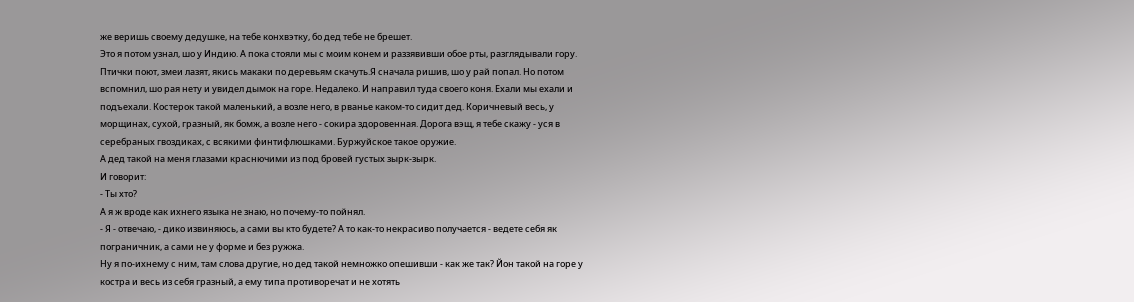же веришь своему дедушке, на тебе конхвэтку, бо дед тебе не брешет.
Это я потом узнал, шо у Индию. А пока стояли мы с моим конем и раззявивши обое рты, разглядывали гору. Птички поют, змеи лазят, якись макаки по деревьям скачуть.Я сначала ришив, шо у рай попал. Но потом вспомнил, шо рая нету и увидел дымок на горе. Недалеко. И направил туда своего коня. Ехали мы ехали и подъехали. Костерок такой маленький, а возле него, в рванье каком-то сидит дед. Коричневый весь, у морщинах, сухой, гразный, як бомж, а возле него - сокира здоровенная. Дорога вэщ, я тебе скажу - уся в серебраных гвоздиках, с всякими финтифлюшками. Буржуйское такое оружие.
А дед такой на меня глазами краснючими из под бровей густых зырк-зырк.
И говорит:
- Ты хто?
А я ж вроде как ихнего языка не знаю, но почему-то пойнял.
- Я - отвечаю, - дико извиняюсь, а сами вы кто будете? А то как-то некрасиво получается - ведете себя як пограничник, а сами не у форме и без ружжа.
Ну я по-ихнему с ним, там слова другие, но дед такой немножко опешивши - как же так? Йон такой на горе у костра и весь из себя гразный, а ему типа противоречат и не хотять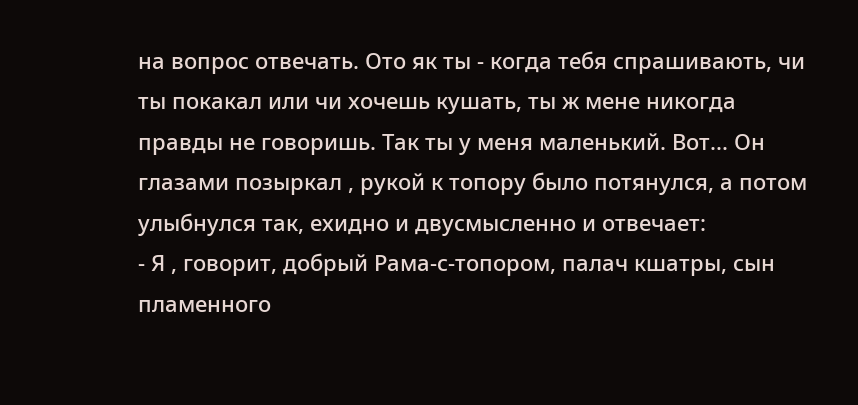на вопрос отвечать. Ото як ты - когда тебя спрашивають, чи ты покакал или чи хочешь кушать, ты ж мене никогда правды не говоришь. Так ты у меня маленький. Вот... Он глазами позыркал , рукой к топору было потянулся, а потом улыбнулся так, ехидно и двусмысленно и отвечает:
- Я , говорит, добрый Рама-с-топором, палач кшатры, сын пламенного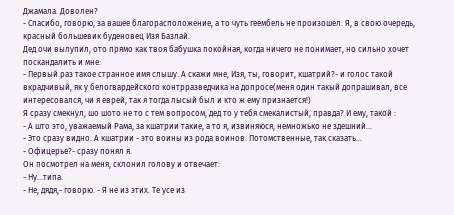Джамала. Доволен?
- Спасибо, говорю, за вашее благорасположение, а то чуть геембель не произошел. Я, в свою очередь, красный большевик буденовец Изя Базлай.
Дед очи вылупил, ото прямо как твоя бабушка покойная, когда ничего не понимает, но сильно хочет поскандалить и мне:
- Первый раз такое странное имя слышу. А скажи мне, Изя, ты, говорит, кшатрий?- и голос такой вкрадчивый, як у белогвардейского контрразведчика на допросе(меня один такый допрашивал, все интересовался, чи я еврей, так я тогда лысый был и кто ж ему признается!)
Я сразу смекнул, шо шото не то с тем вопросом, дед то у тебя смекалистый, правда? И ему, такой :
- А што это, уважаемый Рама, за кшатрии такие, а то я, извиняюся, немножько не здешний...
- Это сразу видно. А кшатрии - это воины из рода воинов. Потомственные, так сказать...
- Офицерье?- сразу понял я.
Он посмотрел на меня, склонил голову и отвечает:
- Ну...типа.
- Не, дядя,- говорю. - Я не из этих. Те усе из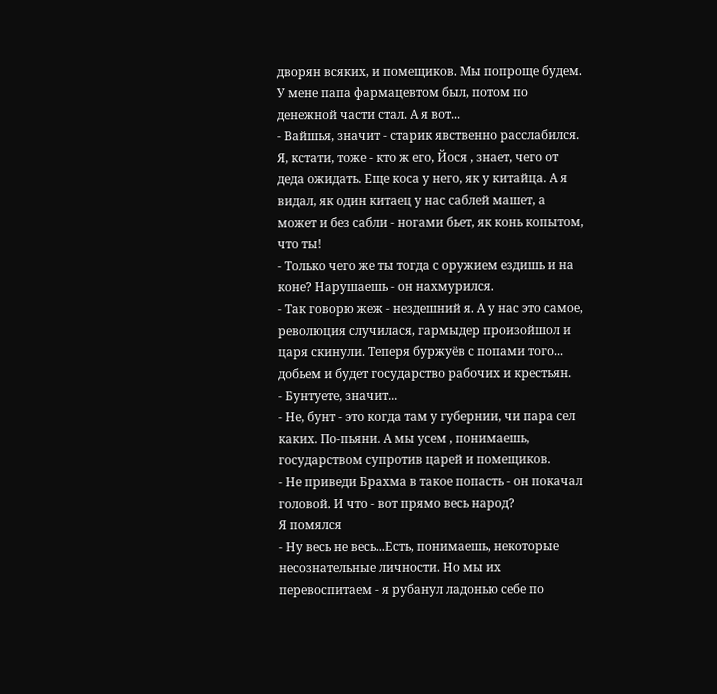дворян всяких, и помещиков. Мы попроще будем. У мене папа фармацевтом был, потом по денежной части стал. А я вот...
- Вайшья, значит - старик явственно расслабился. Я, кстати, тоже - кто ж его, Йося , знает, чего от деда ожидать. Еще коса у него, як у китайца. А я видал, як один китаец у нас саблей машет, а может и без сабли - ногами бьет, як конь копытом, что ты!
- Только чего же ты тогда с оружием ездишь и на коне? Нарушаешь - он нахмурился.
- Так говорю жеж - нездешний я. А у нас это самое, революция случилася, гармыдер произойшол и царя скинули. Теперя буржуёв с попами того... добьем и будет государство рабочих и крестьян.
- Бунтуете, значит...
- Не, бунт - это когда там у губернии, чи пара сел каких. По-пьяни. А мы усем , понимаешь, государством супротив царей и помещиков.
- Не приведи Брахма в такое попасть - он покачал головой. И что - вот прямо весь народ?
Я помялся
- Ну весь не весь...Есть, понимаешь, некоторые несознательные личности. Но мы их перевоспитаем - я рубанул ладонью себе по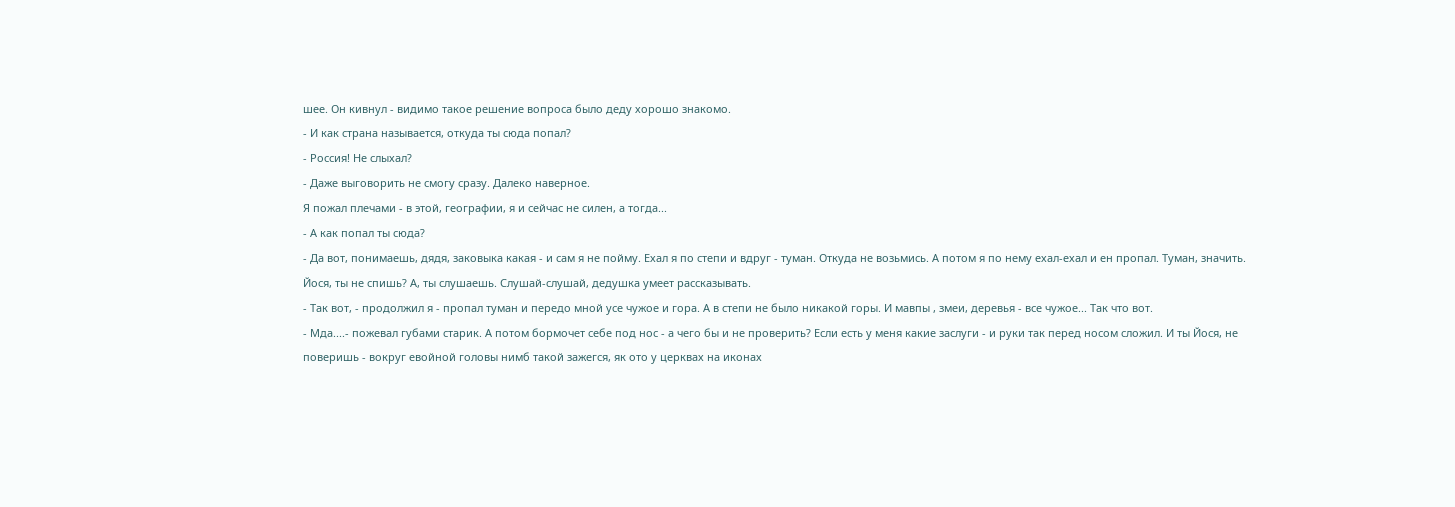шее. Он кивнул - видимо такое решение вопроса было деду хорошо знакомо.
- И как страна называется, откуда ты сюда попал?
- Россия! Не слыхал?
- Даже выговорить не смогу сразу. Далеко наверное.
Я пожал плечами - в этой, географии, я и сейчас не силен, а тогда...
- А как попал ты сюда?
- Да вот, понимаешь, дядя, заковыка какая - и сам я не пойму. Ехал я по степи и вдруг - туман. Откуда не возьмись. А потом я по нему ехал-ехал и ен пропал. Туман, значить.
Йося, ты не спишь? А, ты слушаешь. Слушай-слушай, дедушка умеет рассказывать.
- Так вот, - продолжил я - пропал туман и передо мной усе чужое и гора. А в степи не было никакой горы. И мавпы , змеи, деревья - все чужое... Так что вот.
- Мда....- пожевал губами старик. А потом бормочет себе под нос - а чего бы и не проверить? Если есть у меня какие заслуги - и руки так перед носом сложил. И ты Йося, не поверишь - вокруг евойной головы нимб такой зажегся, як ото у церквах на иконах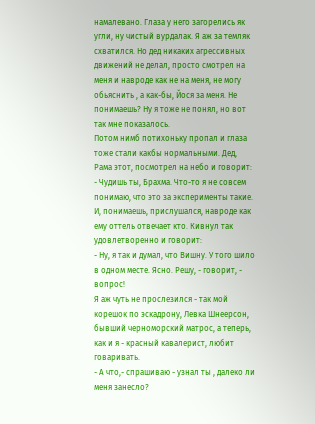намалевано. Глаза у него загорелись як угли, ну чистый вурдалак. Я аж за темляк схватился. Но дед никаких агрессивных движений не делал, просто смотрел на меня и навроде как не на меня, не могу обьяснить , а как-бы, Йося за меня. Не понимаешь? Ну я тоже не понял, но вот так мне показалось.
Потом нимб потихоньку пропал и глаза тоже стали какбы нормальными. Дед, Рама этот, посмотрел на небо и говорит:
- Чудишь ты, Брахма. Что-то я не совсем понимаю, что это за эксперименты такие.
И, понимаешь, прислушался, навроде как ему оттель отвечает кто. Кивнул так удовлетворенно и говорит:
- Ну, я так и думал, что Вишну. У того шило в одном месте. Ясно. Решу, - говорит, - вопрос!
Я аж чуть не прослезился - так мой корешок по эскадрону, Левка Шнеерсон, бывший черноморский матрос, а теперь, как и я - красный кавалерист, любит говаривать.
- А что,- спрашиваю - узнал ты , далеко ли меня занесло?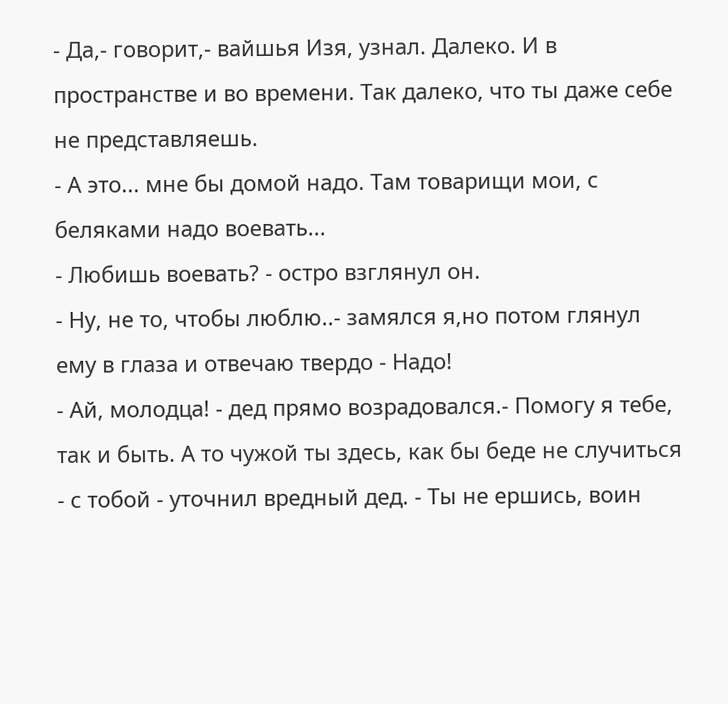- Да,- говорит,- вайшья Изя, узнал. Далеко. И в пространстве и во времени. Так далеко, что ты даже себе не представляешь.
- А это... мне бы домой надо. Там товарищи мои, с беляками надо воевать...
- Любишь воевать? - остро взглянул он.
- Ну, не то, чтобы люблю..- замялся я,но потом глянул ему в глаза и отвечаю твердо - Надо!
- Ай, молодца! - дед прямо возрадовался.- Помогу я тебе, так и быть. А то чужой ты здесь, как бы беде не случиться - с тобой - уточнил вредный дед. - Ты не ершись, воин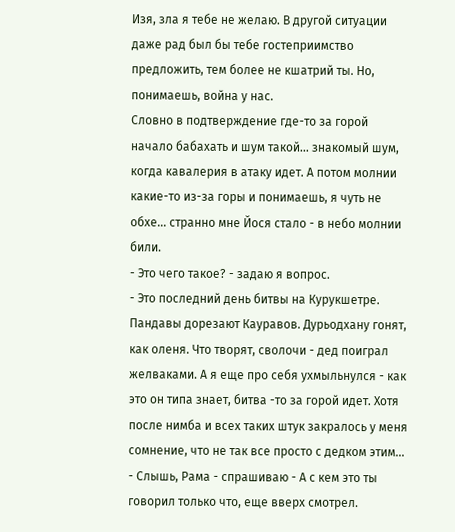Изя, зла я тебе не желаю. В другой ситуации даже рад был бы тебе гостеприимство предложить, тем более не кшатрий ты. Но, понимаешь, война у нас.
Словно в подтверждение где-то за горой начало бабахать и шум такой... знакомый шум, когда кавалерия в атаку идет. А потом молнии какие-то из-за горы и понимаешь, я чуть не обхе... странно мне Йося стало - в небо молнии били.
- Это чего такое? - задаю я вопрос.
- Это последний день битвы на Курукшетре. Пандавы дорезают Кауравов. Дурьодхану гонят, как оленя. Что творят, сволочи - дед поиграл желваками. А я еще про себя ухмыльнулся - как это он типа знает, битва -то за горой идет. Хотя после нимба и всех таких штук закралось у меня сомнение, что не так все просто с дедком этим...
- Слышь, Рама - спрашиваю - А с кем это ты говорил только что, еще вверх смотрел.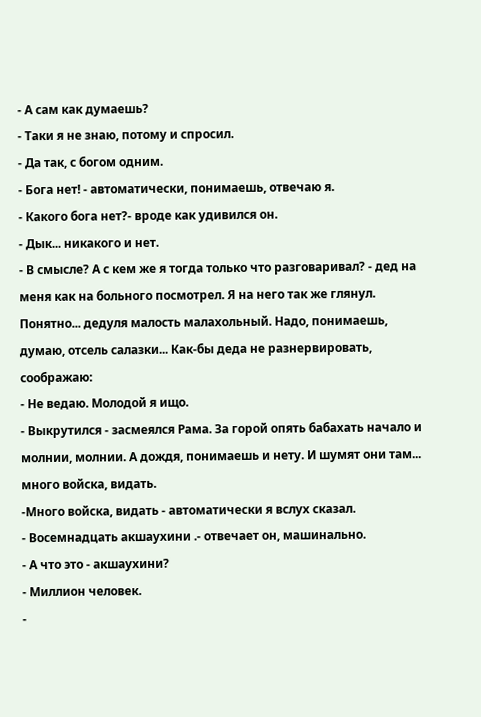- А сам как думаешь?
- Таки я не знаю, потому и спросил.
- Да так, с богом одним.
- Бога нет! - автоматически, понимаешь, отвечаю я.
- Какого бога нет?- вроде как удивился он.
- Дык... никакого и нет.
- В смысле? А с кем же я тогда только что разговаривал? - дед на меня как на больного посмотрел. Я на него так же глянул. Понятно... дедуля малость малахольный. Надо, понимаешь, думаю, отсель салазки... Как-бы деда не разнервировать, соображаю:
- Не ведаю. Молодой я ищо.
- Выкрутился - засмеялся Рама. За горой опять бабахать начало и молнии, молнии. А дождя, понимаешь и нету. И шумят они там... много войска, видать.
-Много войска, видать - автоматически я вслух сказал.
- Восемнадцать акшаухини .- отвечает он, машинально.
- А что это - акшаухини?
- Миллион человек.
-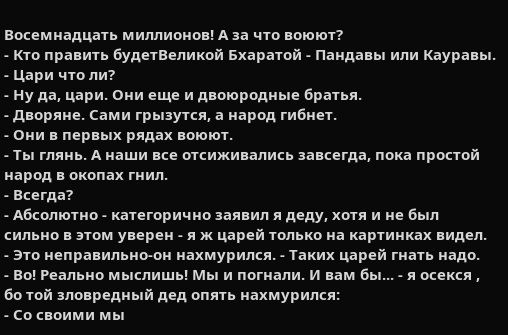Восемнадцать миллионов! А за что воюют?
- Кто править будетВеликой Бхаратой - Пандавы или Кауравы.
- Цари что ли?
- Ну да, цари. Они еще и двоюродные братья.
- Дворяне. Сами грызутся, а народ гибнет.
- Они в первых рядах воюют.
- Ты глянь. А наши все отсиживались завсегда, пока простой народ в окопах гнил.
- Всегда?
- Абсолютно - категорично заявил я деду, хотя и не был сильно в этом уверен - я ж царей только на картинках видел.
- Это неправильно-он нахмурился. - Таких царей гнать надо.
- Во! Реально мыслишь! Мы и погнали. И вам бы... - я осекся , бо той зловредный дед опять нахмурился:
- Со своими мы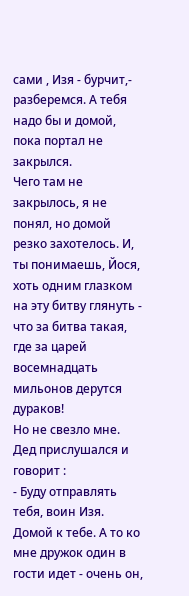сами , Изя - бурчит,- разберемся. А тебя надо бы и домой, пока портал не закрылся.
Чего там не закрылось, я не понял, но домой резко захотелось. И, ты понимаешь, Йося, хоть одним глазком на эту битву глянуть - что за битва такая, где за царей восемнадцать мильонов дерутся дураков!
Но не свезло мне. Дед прислушался и говорит :
- Буду отправлять тебя, воин Изя. Домой к тебе. А то ко мне дружок один в гости идет - очень он,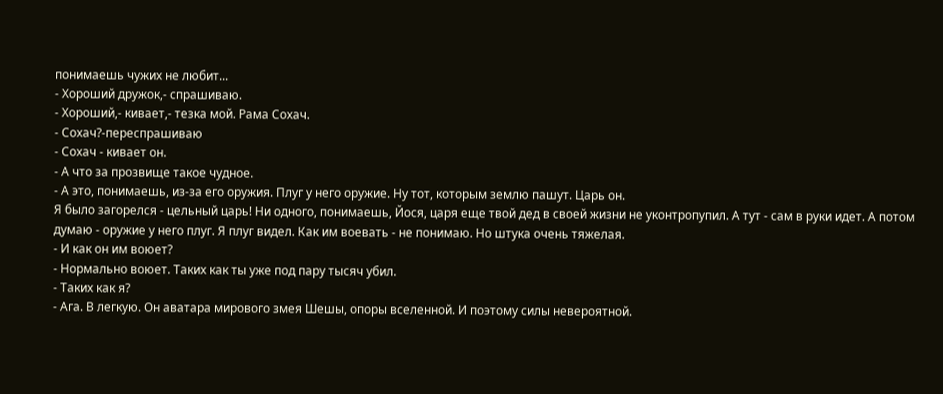понимаешь чужих не любит...
- Хороший дружок,- спрашиваю.
- Хороший,- кивает,- тезка мой. Рама Сохач.
- Сохач?-переспрашиваю
- Сохач - кивает он.
- А что за прозвище такое чудное.
- А это, понимаешь, из-за его оружия. Плуг у него оружие. Ну тот, которым землю пашут. Царь он.
Я было загорелся - цельный царь! Ни одного, понимаешь, Йося, царя еще твой дед в своей жизни не уконтропупил. А тут - сам в руки идет. А потом думаю - оружие у него плуг. Я плуг видел. Как им воевать - не понимаю. Но штука очень тяжелая.
- И как он им воюет?
- Нормально воюет. Таких как ты уже под пару тысяч убил.
- Таких как я?
- Ага. В легкую. Он аватара мирового змея Шешы, опоры вселенной. И поэтому силы невероятной.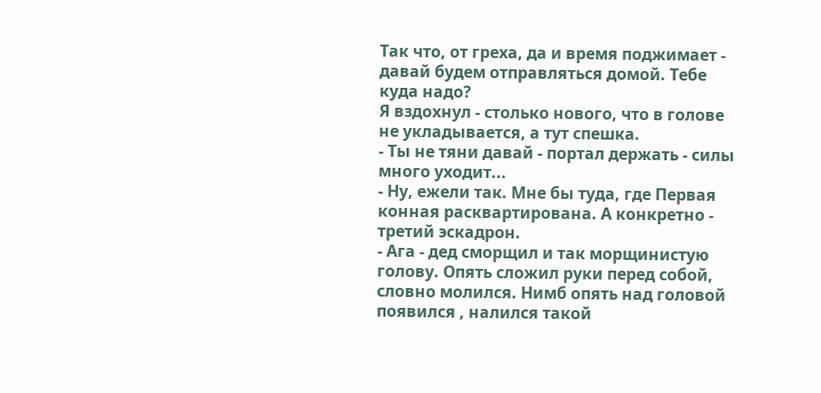Так что, от греха, да и время поджимает - давай будем отправляться домой. Тебе куда надо?
Я вздохнул - столько нового, что в голове не укладывается, а тут спешка.
- Ты не тяни давай - портал держать - силы много уходит...
- Ну, ежели так. Мне бы туда, где Первая конная расквартирована. А конкретно - третий эскадрон.
- Ага - дед сморщил и так морщинистую голову. Опять сложил руки перед собой, словно молился. Нимб опять над головой появился , налился такой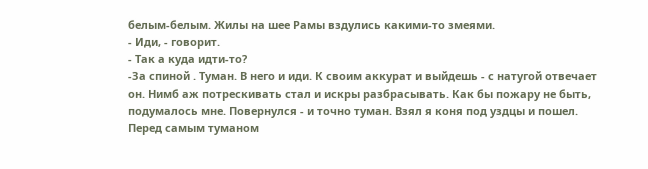белым-белым. Жилы на шее Рамы вздулись какими-то змеями.
- Иди, - говорит.
- Так а куда идти-то?
-За спиной . Туман. В него и иди. К своим аккурат и выйдешь - с натугой отвечает он. Нимб аж потрескивать стал и искры разбрасывать. Как бы пожару не быть, подумалось мне. Повернулся - и точно туман. Взял я коня под уздцы и пошел. Перед самым туманом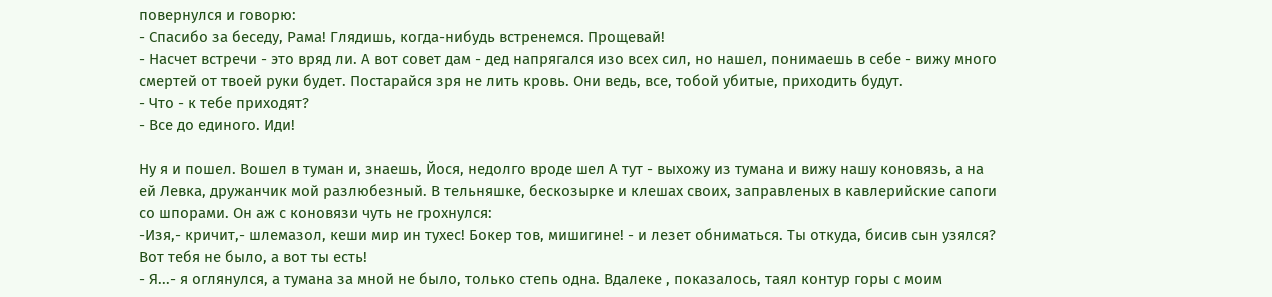повернулся и говорю:
- Спасибо за беседу, Рама! Глядишь, когда-нибудь встренемся. Прощевай!
- Насчет встречи - это вряд ли. А вот совет дам - дед напрягался изо всех сил, но нашел, понимаешь в себе - вижу много смертей от твоей руки будет. Постарайся зря не лить кровь. Они ведь, все, тобой убитые, приходить будут.
- Что - к тебе приходят?
- Все до единого. Иди!

Ну я и пошел. Вошел в туман и, знаешь, Йося, недолго вроде шел А тут - выхожу из тумана и вижу нашу коновязь, а на ей Левка, дружанчик мой разлюбезный. В тельняшке, бескозырке и клешах своих, заправленых в кавлерийские сапоги со шпорами. Он аж с коновязи чуть не грохнулся:
-Изя,- кричит,- шлемазол, кеши мир ин тухес! Бокер тов, мишигине! - и лезет обниматься. Ты откуда, бисив сын узялся? Вот тебя не было, а вот ты есть!
- Я...- я оглянулся, а тумана за мной не было, только степь одна. Вдалеке , показалось, таял контур горы с моим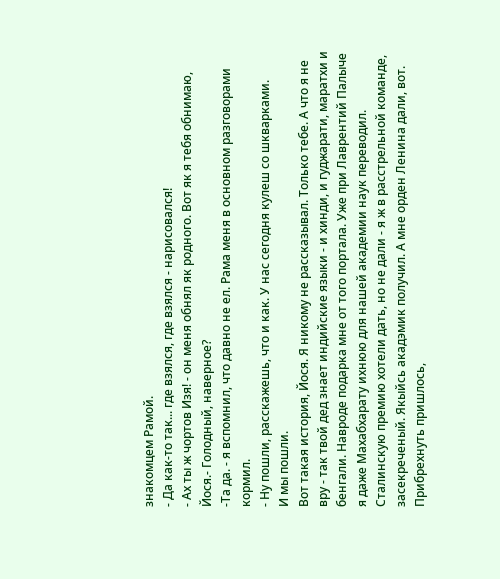знакомцем Рамой.
- Да как-то так... где взялся, где взялся - нарисовался!
- Ах ты ж чортов Изя! - он меня обнял як родного. Вот як я тебя обнимаю, Йося.- Голодный, наверное?
-Та да. - я вспомнил, что давно не ел. Рама меня в основном разговорами кормил.
- Ну пошли, расскажешь, что и как. У нас сегодня кулеш со шкварками.
И мы пошли.
Вот такая история, Йося. Я никому не рассказывал. Только тебе. А что я не вру - так твой дед знает индийские языки - и хинди, и гуджарати, маратхи и бенгали. Навроде подарка мне от того портала. Уже при Лаврентий Палыче я даже Махабхарату ихнюю для нашей академии наук переводил. Сталинскую премию хотели дать, но не дали - я ж в расстрельной команде, засекреченый. Якыйсь акадэмик получил. А мне орден Ленина дали, вот.
Прибрехнуть пришлось,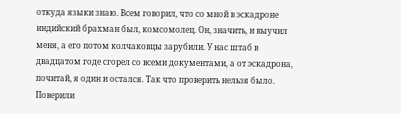откуда языки знаю. Всем говорил, что со мной в эскадроне индийский брахман был, комсомолец. Он, значить, и выучил меня, а его потом колчаковцы зарубили. У нас штаб в двадцатом годе сгорел со всеми документами, а от эскадрона, почитай, я один и остался. Так что проверить нельзя было. Поверили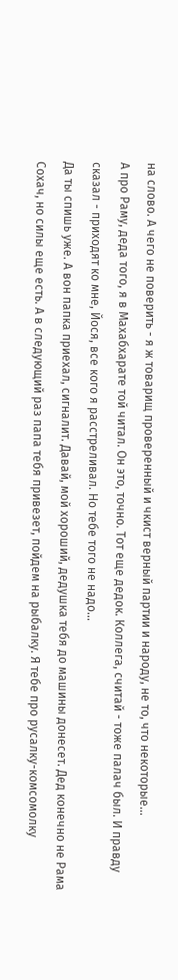на слово. А чего не поверить - я ж товарищ проверенный и чкист верный партии и народу, не то, что некоторые...
А про Раму, деда того, я в Махабхарате той читал. Он это, точно. Тот еще дедок. Коллега, считай - тоже палач был. И правду сказал - приходят ко мне, Йося, все кого я расстреливал. Но тебе того не надо...
Да ты спишь уже. А вон папка приехал, сигналит. Давай, мой хороший, дедушка тебя до машины донесет. Дед конечно не Рама Сохач, но силы еще есть. А в следующий раз папа тебя привезет, пойдем на рыбалку. Я тебе про русалку-комсомолку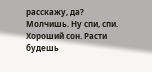расскажу, да? Молчишь. Ну спи, спи. Хороший сон. Расти будешь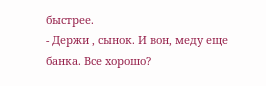быстрее.
- Держи , сынок. И вон, меду еще банка. Все хорошо?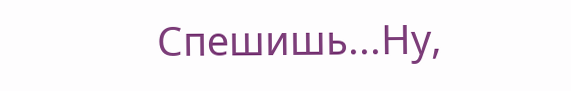Спешишь...Ну,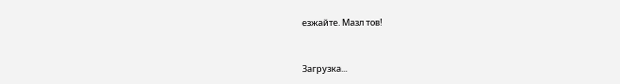езжайте. Мазл тов!


Загрузка...